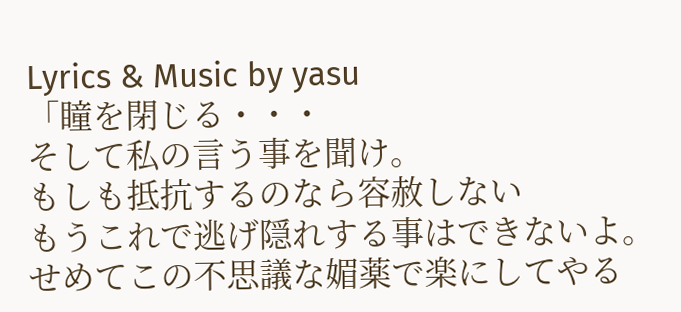Lyrics & Music by yasu
「瞳を閉じる・・・
そして私の言う事を聞け。
もしも抵抗するのなら容赦しない
もうこれで逃げ隠れする事はできないよ。
せめてこの不思議な媚薬で楽にしてやる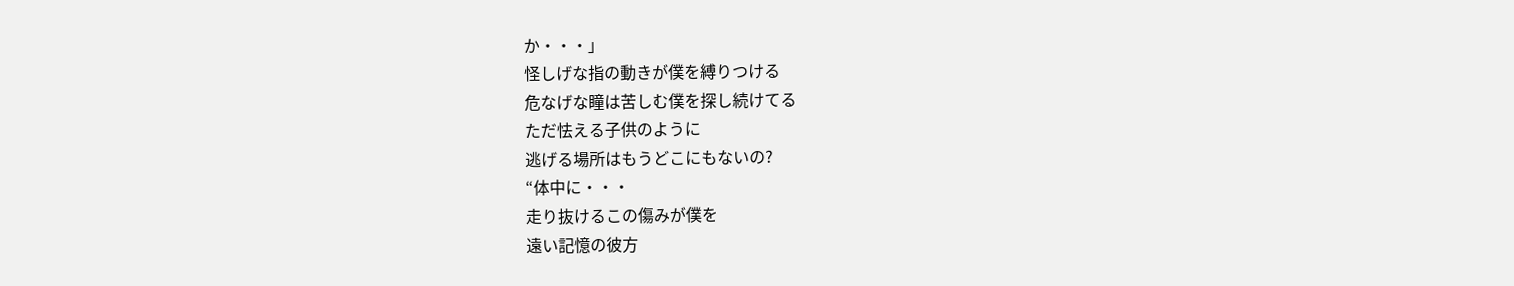か・・・」
怪しげな指の動きが僕を縛りつける
危なげな瞳は苦しむ僕を探し続けてる
ただ怯える子供のように
逃げる場所はもうどこにもないの?
“体中に・・・
走り抜けるこの傷みが僕を
遠い記憶の彼方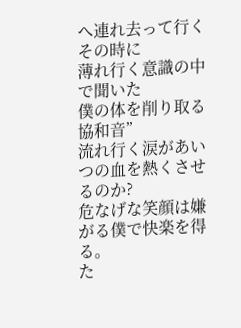へ連れ去って行く
その時に
薄れ行く意識の中で聞いた
僕の体を削り取る協和音”
流れ行く涙があいつの血を熱くさせるのか?
危なげな笑顔は嫌がる僕で快楽を得る。
た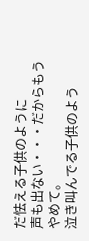だ怯える子供のように
声も出ない・・・だからもうやめて。
泣き叫んでる子供のよう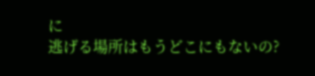に
逃げる場所はもうどこにもないの?